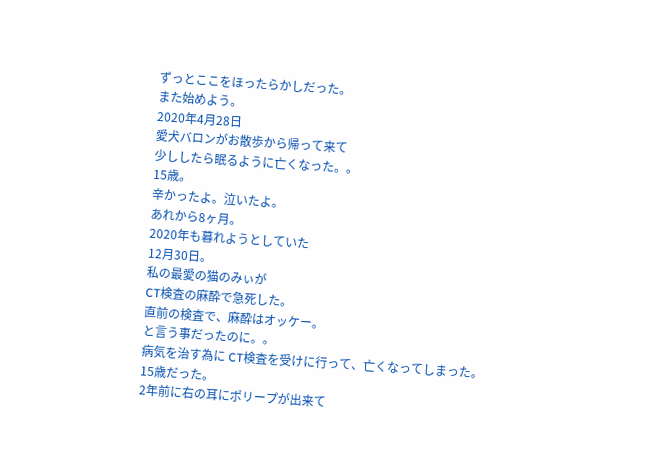ずっとここをほったらかしだった。
また始めよう。
2020年4月28日
愛犬バロンがお散歩から帰って来て
少ししたら眠るように亡くなった。。
15歳。
辛かったよ。泣いたよ。
あれから8ヶ月。
2020年も暮れようとしていた
12月30日。
私の最愛の猫のみぃが
CT検査の麻酔で急死した。
直前の検査で、麻酔はオッケー。
と言う事だったのに。。
病気を治す為に CT検査を受けに行って、亡くなってしまった。
15歳だった。
2年前に右の耳にポリープが出来て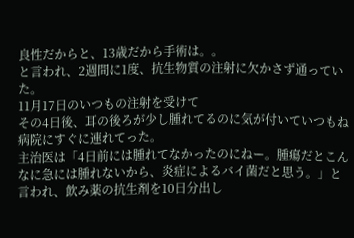良性だからと、13歳だから手術は。。
と言われ、2週間に1度、抗生物質の注射に欠かさず通っていた。
11月17日のいつもの注射を受けて
その4日後、耳の後ろが少し腫れてるのに気が付いていつもね病院にすぐに連れてった。
主治医は「4日前には腫れてなかったのにねー。腫瘍だとこんなに急には腫れないから、炎症によるバイ菌だと思う。」と言われ、飲み薬の抗生剤を10日分出し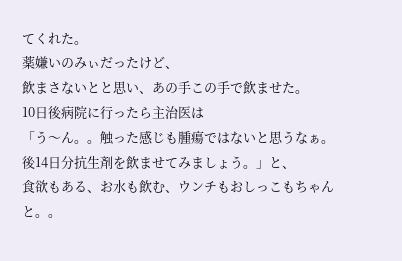てくれた。
薬嫌いのみぃだったけど、
飲まさないとと思い、あの手この手で飲ませた。
10日後病院に行ったら主治医は
「う〜ん。。触った感じも腫瘍ではないと思うなぁ。後14日分抗生剤を飲ませてみましょう。」と、
食欲もある、お水も飲む、ウンチもおしっこもちゃんと。。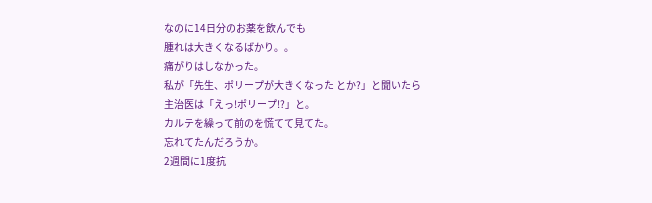なのに14日分のお薬を飲んでも
腫れは大きくなるばかり。。
痛がりはしなかった。
私が「先生、ポリープが大きくなった とか?」と聞いたら
主治医は「えっ!ポリープ!?」と。
カルテを繰って前のを慌てて見てた。
忘れてたんだろうか。
2週間に1度抗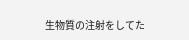生物質の注射をしてた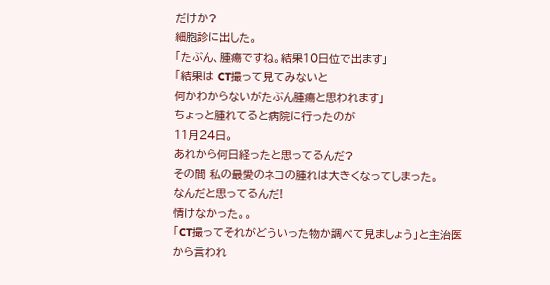だけか?
細胞診に出した。
「たぶん、腫瘍ですね。結果10日位で出ます」
「結果は CT撮って見てみないと
何かわからないがたぶん腫瘍と思われます」
ちょっと腫れてると病院に行ったのが
11月24日。
あれから何日経ったと思ってるんだ?
その間 私の最愛のネコの腫れは大きくなってしまった。
なんだと思ってるんだ!
情けなかった。。
「CT撮ってそれがどういった物か調べて見ましょう」と主治医から言われ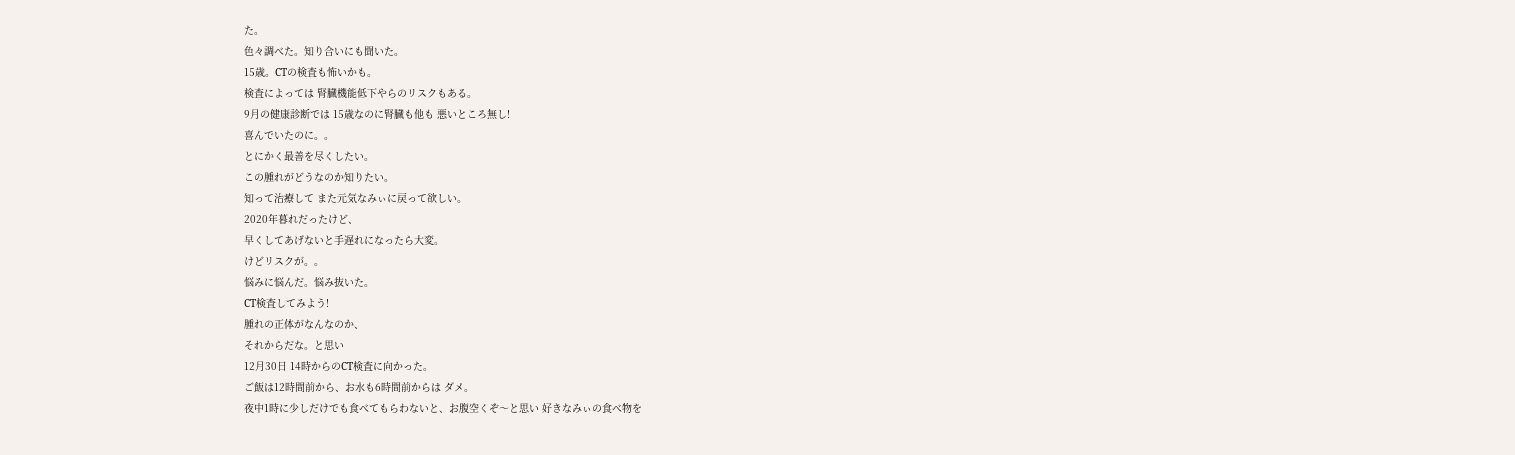た。
色々調べた。知り合いにも聞いた。
15歳。CTの検査も怖いかも。
検査によっては 腎臓機能低下やらのリスクもある。
9月の健康診断では 15歳なのに腎臓も他も 悪いところ無し!
喜んでいたのに。。
とにかく最善を尽くしたい。
この腫れがどうなのか知りたい。
知って治療して また元気なみぃに戻って欲しい。
2020年暮れだったけど、
早くしてあげないと手遅れになったら大変。
けどリスクが。。
悩みに悩んだ。悩み抜いた。
CT検査してみよう!
腫れの正体がなんなのか、
それからだな。と思い
12月30日 14時からのCT検査に向かった。
ご飯は12時間前から、お水も6時間前からは ダメ。
夜中1時に少しだけでも食べてもらわないと、お腹空くぞ〜と思い 好きなみぃの食べ物を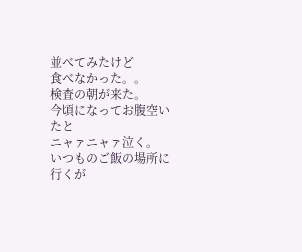並べてみたけど
食べなかった。。
検査の朝が来た。
今頃になってお腹空いたと
ニャァニャァ泣く。
いつものご飯の場所に行くが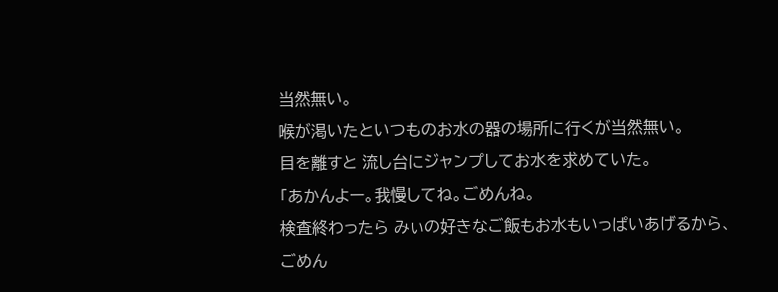当然無い。
喉が渇いたといつものお水の器の場所に行くが当然無い。
目を離すと 流し台にジャンプしてお水を求めていた。
「あかんよー。我慢してね。ごめんね。
検査終わったら みぃの好きなご飯もお水もいっぱいあげるから、ごめん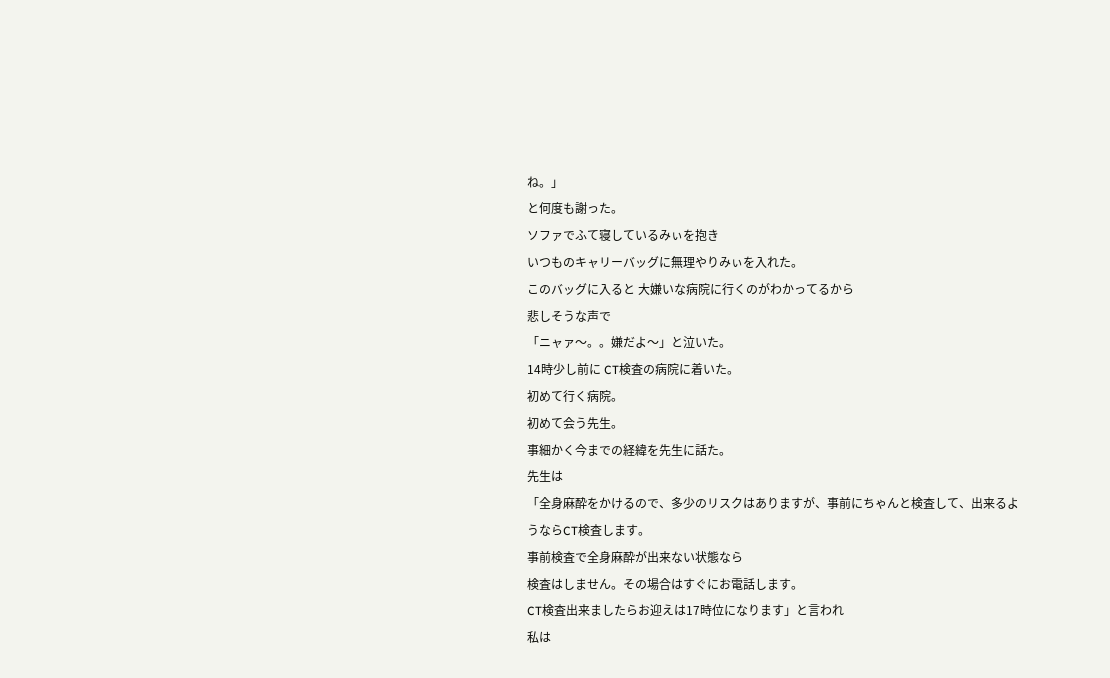ね。」
と何度も謝った。
ソファでふて寝しているみぃを抱き
いつものキャリーバッグに無理やりみぃを入れた。
このバッグに入ると 大嫌いな病院に行くのがわかってるから
悲しそうな声で
「ニャァ〜。。嫌だよ〜」と泣いた。
14時少し前に CT検査の病院に着いた。
初めて行く病院。
初めて会う先生。
事細かく今までの経緯を先生に話た。
先生は
「全身麻酔をかけるので、多少のリスクはありますが、事前にちゃんと検査して、出来るようならCT検査します。
事前検査で全身麻酔が出来ない状態なら
検査はしません。その場合はすぐにお電話します。
CT検査出来ましたらお迎えは17時位になります」と言われ
私は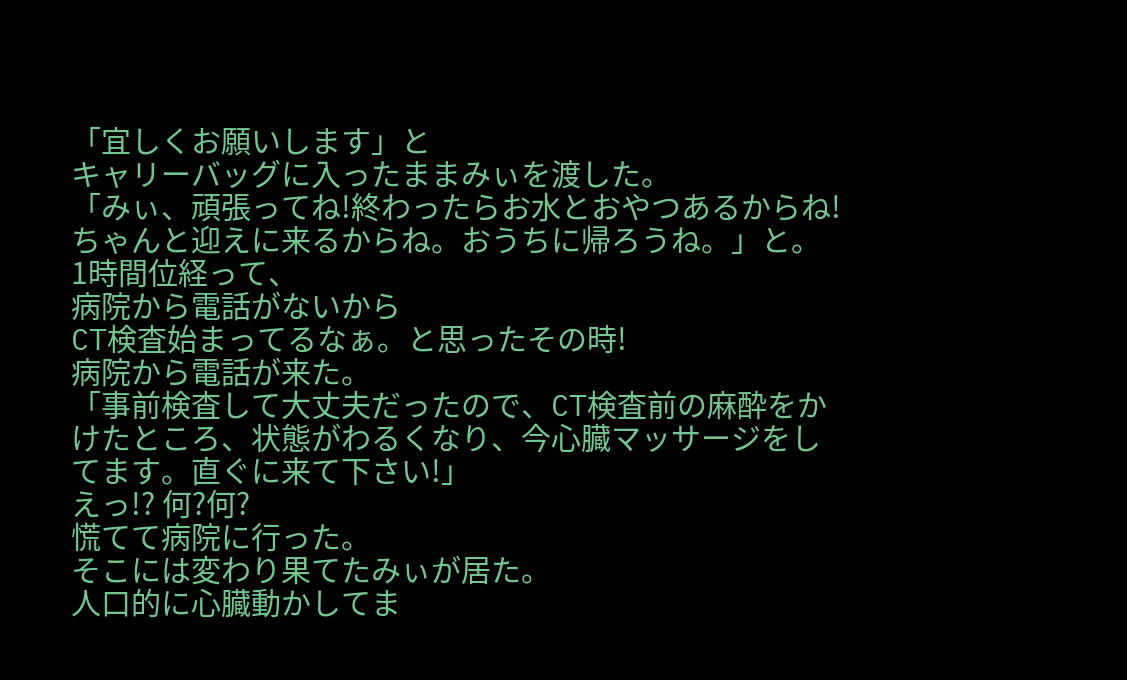「宜しくお願いします」と
キャリーバッグに入ったままみぃを渡した。
「みぃ、頑張ってね!終わったらお水とおやつあるからね!ちゃんと迎えに来るからね。おうちに帰ろうね。」と。
1時間位経って、
病院から電話がないから
CT検査始まってるなぁ。と思ったその時!
病院から電話が来た。
「事前検査して大丈夫だったので、CT検査前の麻酔をかけたところ、状態がわるくなり、今心臓マッサージをしてます。直ぐに来て下さい!」
えっ!? 何?何?
慌てて病院に行った。
そこには変わり果てたみぃが居た。
人口的に心臓動かしてま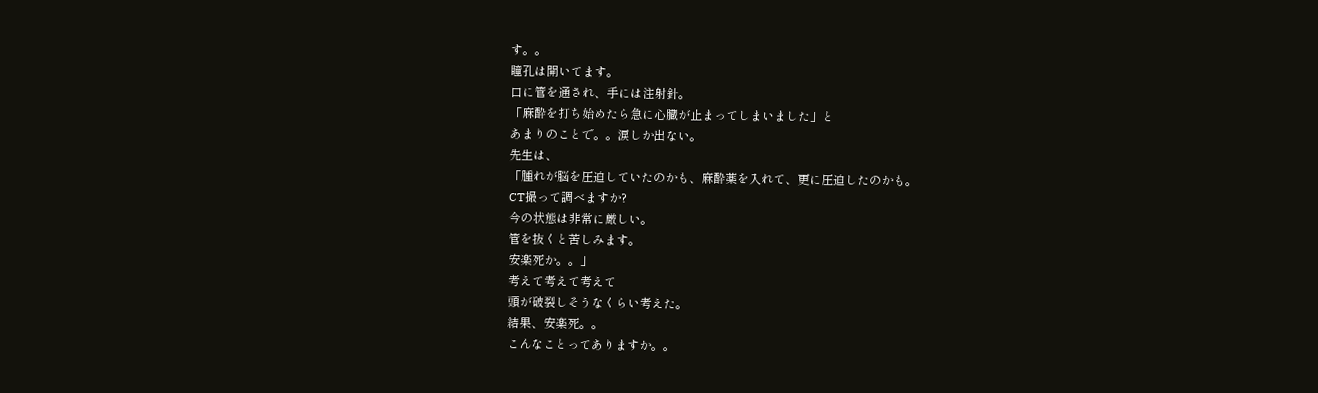す。。
瞳孔は開いてます。
口に管を通され、手には注射針。
「麻酔を打ち始めたら急に心臓が止まってしまいました」と
あまりのことで。。涙しか出ない。
先生は、
「腫れが脳を圧迫していたのかも、麻酔薬を入れて、更に圧迫したのかも。
CT撮って調べますか?
今の状態は非常に厳しい。
管を抜くと苦しみます。
安楽死か。。」
考えて考えて考えて
頭が破裂しそうなくらい考えた。
結果、安楽死。。
こんなことってありますか。。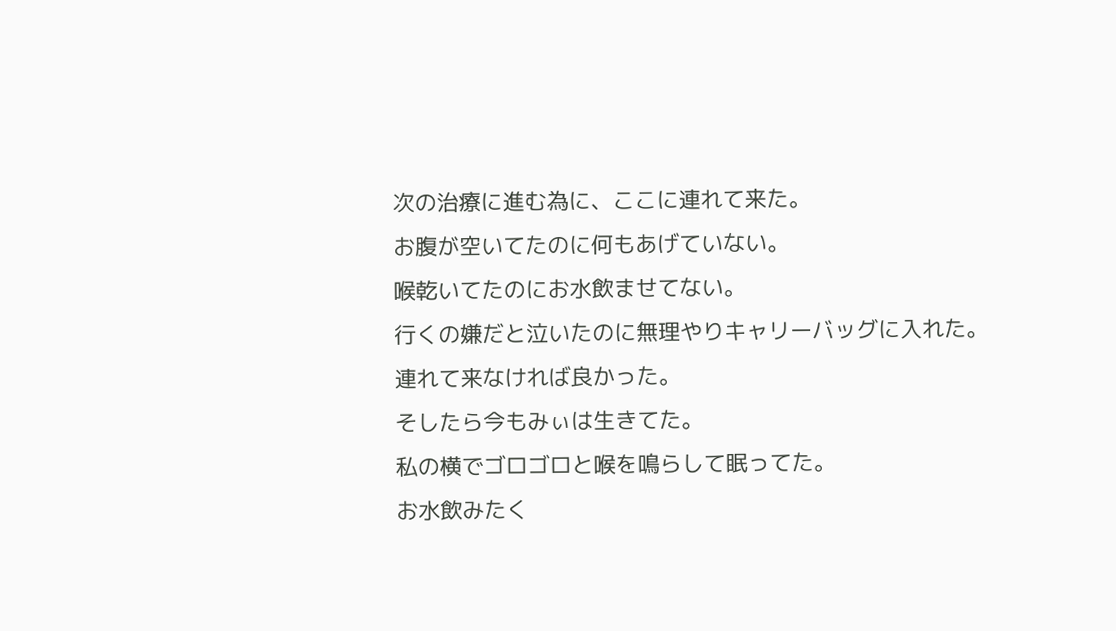次の治療に進む為に、ここに連れて来た。
お腹が空いてたのに何もあげていない。
喉乾いてたのにお水飲ませてない。
行くの嫌だと泣いたのに無理やりキャリーバッグに入れた。
連れて来なければ良かった。
そしたら今もみぃは生きてた。
私の横でゴロゴロと喉を鳴らして眠ってた。
お水飲みたく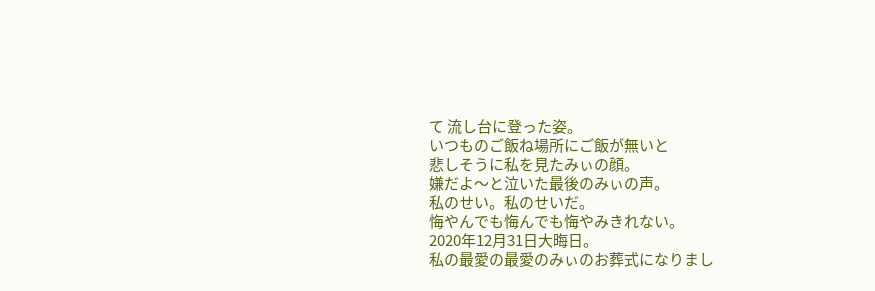て 流し台に登った姿。
いつものご飯ね場所にご飯が無いと
悲しそうに私を見たみぃの顔。
嫌だよ〜と泣いた最後のみぃの声。
私のせい。私のせいだ。
悔やんでも悔んでも悔やみきれない。
2020年12月31日大晦日。
私の最愛の最愛のみぃのお葬式になりまし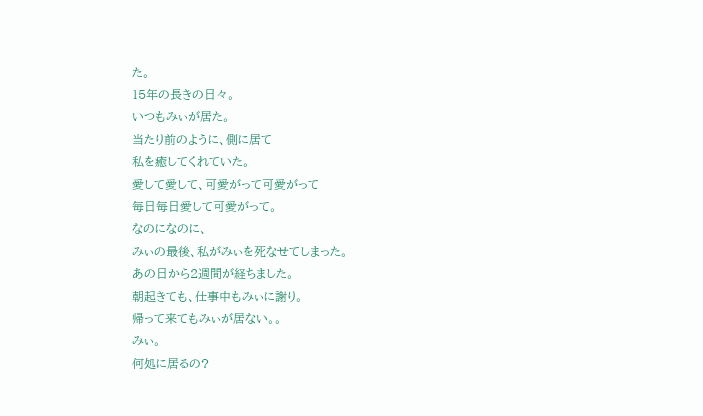た。
15年の長きの日々。
いつもみぃが居た。
当たり前のように、側に居て
私を癒してくれていた。
愛して愛して、可愛がって可愛がって
毎日毎日愛して可愛がって。
なのになのに、
みぃの最後、私がみぃを死なせてしまった。
あの日から2週間が経ちました。
朝起きても、仕事中もみぃに謝り。
帰って来てもみぃが居ない。。
みぃ。
何処に居るの?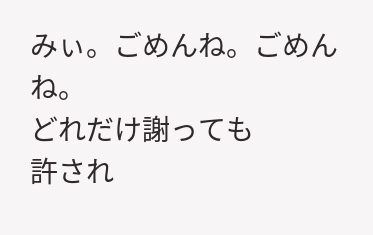みぃ。ごめんね。ごめんね。
どれだけ謝っても
許され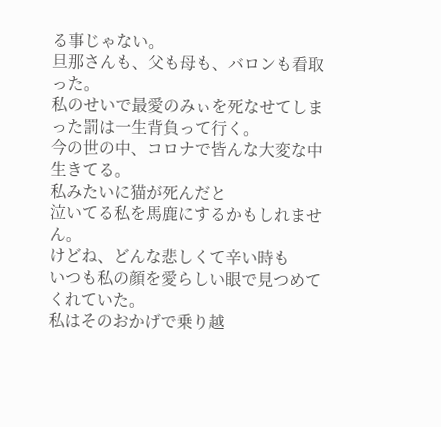る事じゃない。
旦那さんも、父も母も、バロンも看取った。
私のせいで最愛のみぃを死なせてしまった罰は一生背負って行く。
今の世の中、コロナで皆んな大変な中生きてる。
私みたいに猫が死んだと
泣いてる私を馬鹿にするかもしれません。
けどね、どんな悲しくて辛い時も
いつも私の顔を愛らしい眼で見つめてくれていた。
私はそのおかげで乗り越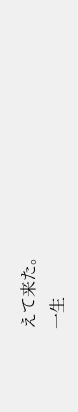えて来た。
一生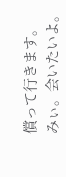償って行きます。
みぃ。会いたいよ。